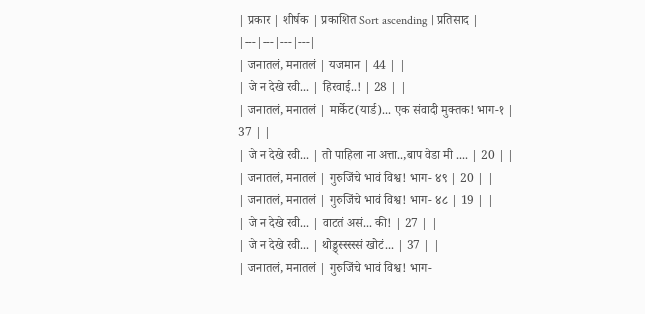| प्रकार | शीर्षक | प्रकाशित Sort ascending | प्रतिसाद |
|---|---|---|---|
| जनातलं, मनातलं | यजमान | 44 | |
| जे न देखे रवी... | हिरवाई..! | 28 | |
| जनातलं, मनातलं | मार्केट(यार्ड)... एक संवादी मुक्तक! भाग-१ | 37 | |
| जे न देखे रवी... | तो पाहिला ना अत्ता..,बाप वेडा मी .... | 20 | |
| जनातलं, मनातलं | गुरुजिंचे भावं विश्व! भाग- ४९ | 20 | |
| जनातलं, मनातलं | गुरुजिंचे भावं विश्व! भाग- ४८ | 19 | |
| जे न देखे रवी... | वाटतं असं... की! | 27 | |
| जे न देखे रवी... | थोड्ड्स्स्स्स्सं खोटं... | 37 | |
| जनातलं, मनातलं | गुरुजिंचे भावं विश्व! भाग-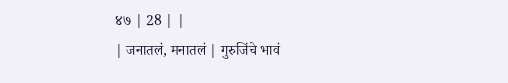४७ | 28 | |
| जनातलं, मनातलं | गुरुजिंचे भावं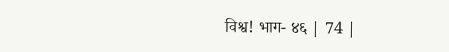विश्व! भाग- ४६ | 74 |